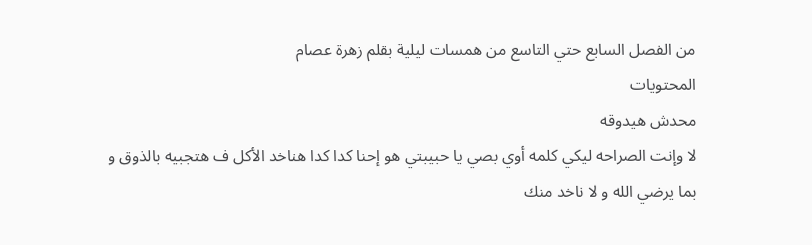من الفصل السابع حتي التاسع من همسات ليلية بقلم زهرة عصام
المحتويات
محدش هيدوقه
لا وإنت الصراحه ليكي كلمه أوي بصي يا حبيبتي هو إحنا كدا كدا هناخد الأكل ف هتجبيه بالذوق و بما يرضي الله و لا ناخد منك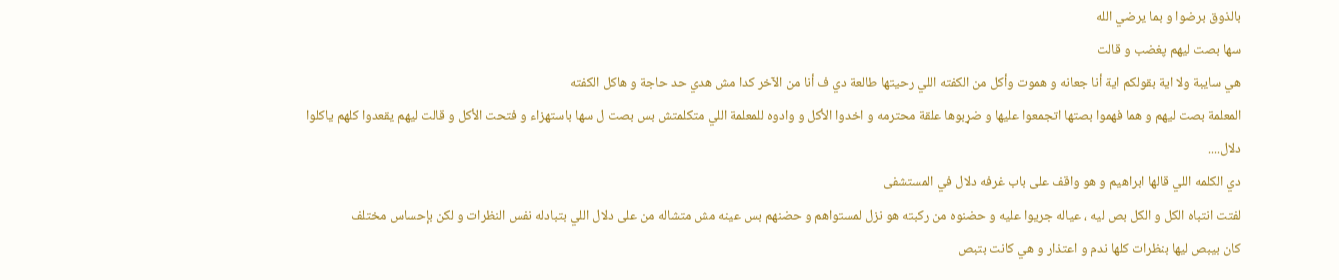بالذوق برضوا و بما يرضي الله
سها بصت ليهم پغضب و قالت
هي سايبة ولا اية بقولكم اية أنا جعانه و ھموت وأكل من الكفته اللي رحيتها طالعة دي ف أنا من الآخر كدا مش هدي حد حاجة و هاكل الكفته
المعلمة بصت ليهم و هما فهموا بصتها اتجمعوا عليها و ضړبوها علقة محترمه و اخدوا الأكل و وادوه للمعلمة اللي متكلمتش بس بصت ل سها باستهزاء و فتحت الأكل و قالت ليهم يقعدوا كلهم ياكلوا
دلال....
دي الكلمه اللي قالها ابراهيم و هو واقف على باب غرفه دلال في المستشفى
لفتت انتباه الكل و الكل بص ليه ، عياله جريوا عليه و حضنوه من ركبته هو نزل لمستواهم و حضنهم بس عينه مش متشاله من على دلال اللي بتبادله نفس النظرات و لكن بإحساس مختلف
كان بيبص ليها بنظرات كلها ندم و اعتذار و هي كانت بتبص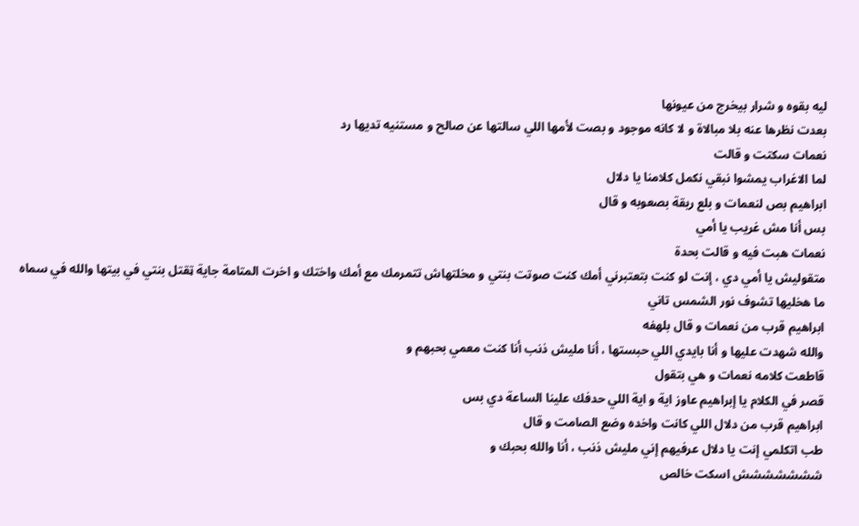ليه بقوه و شرار بيخرج من عيونها
بعدت نظرها عنه بلا مبالاة و لا كانه موجود و بصت لأمها اللي سالتها عن صالح و مستنيه تديها رد
نعمات سكتت و قالت
لما الاغراب يمشوا نبقي نكمل كلامنا يا دلال
ابراهيم بص لنعمات و بلع ريقة بصعوبه و قال
بس أنا مش غريب يا أمي
نعمات هبت فيه و قالت بحدة
متقوليش يا أمي دي ، إنت لو كنت بتعتبرني أمك كنت صوتت بنتي و مخلتهاش تتمرمك مع أمك واختك و اخرت المتامة جاية ټقتل بنتي في بيتها والله في سماه ما هخليها تشوف نور الشمس تاني
ابراهيم قرب من نعمات و قال بلهفه
والله شهدت عليها و أنا بايدي اللي حبستها ، أنا مليش ذنب أنا كنت معمي بحبهم و
قاطعت كلامه نعمات و هي بتقول
قصر في الكلام يا إبراهيم عاوز اية و اية اللي حدفك علينا الساعة دي بس
ابراهيم قرب من دلال اللي كانت واخده وضع الصامت و قال
طب اتكلمي إنت يا دلال عرفيهم إني مليش ذنب ، أنا والله بحبك و
ششششششش اسكت خالص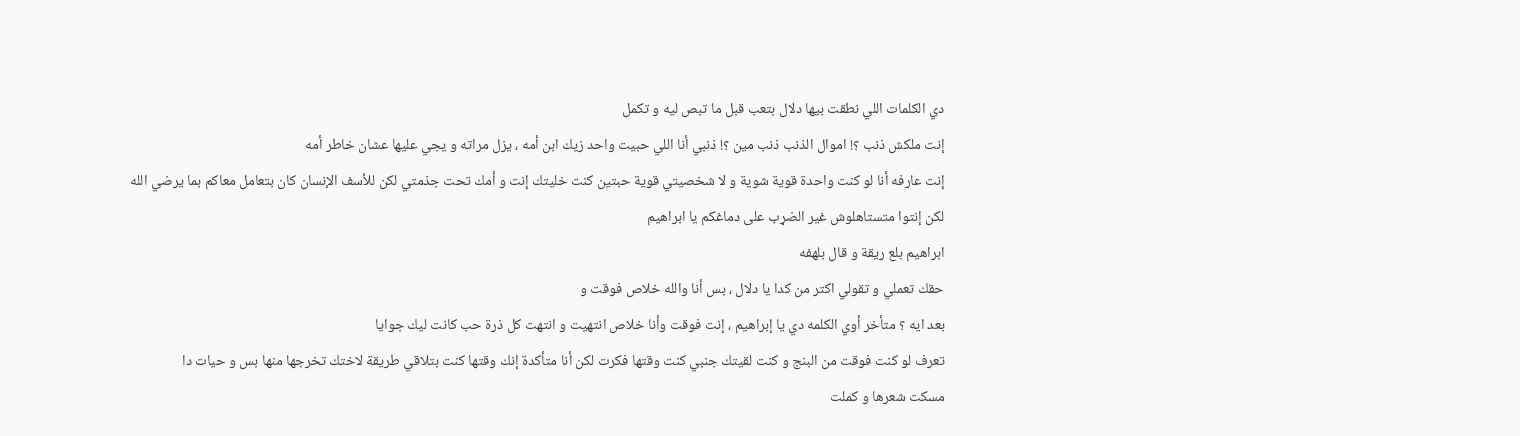دي الكلمات اللي نطقت بيها دلال بتعب قبل ما تبص ليه و تكمل
إنت ملكش ذنب ؟! اموال الذنب ذنب مين ؟! ذنبي أنا اللي حبيت واحد زيك ابن أمه ، يزل مراته و يجي عليها عشان خاطر أمه
إنت عارفه أنا لو كنت واحدة قوية شوية و لا شخصيتي قوية حبتين كنت خليتك إنت و أمك تحت جذمتي لكن للأسف الإنسان كان بتعامل معاكم بما يرضي الله لكن إنتوا متستاهلوش غير الضړب على دماغكم يا ابراهيم
ابراهيم بلع ريقة و قال بلهفه
حقك تعملي و تقولي اكتر من كدا يا دلال ، بس أنا والله خلاص فوقت و
بعد ايه ؟ متأخر أوي الكلمه دي يا إبراهيم ، إنت فوقت وأنا خلاص انتهيت و انتهت كل ذرة حب كانت ليك جوايا
تعرف لو كنت فوقت من البنج و كنت لقيتك جنبي كنت وقتها فكرت لكن أنا متأكدة إنك وقتها كنت بتلاقي طريقة لاختك تخرجها منها بس و حيات دا
مسكت شعرها و كملت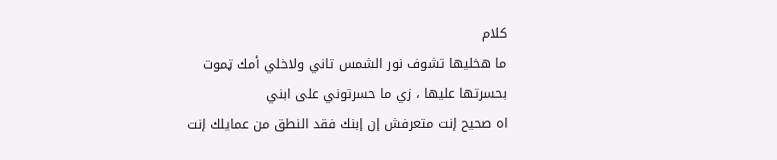كلام
ما هخليها تشوف نور الشمس تاني ولاخلي أمك ټموت بحسرتها عليها ، زي ما حسرتوني على ابني
اه صحيح إنت متعرفش إن إبنك فقد النطق من عمايلك إنت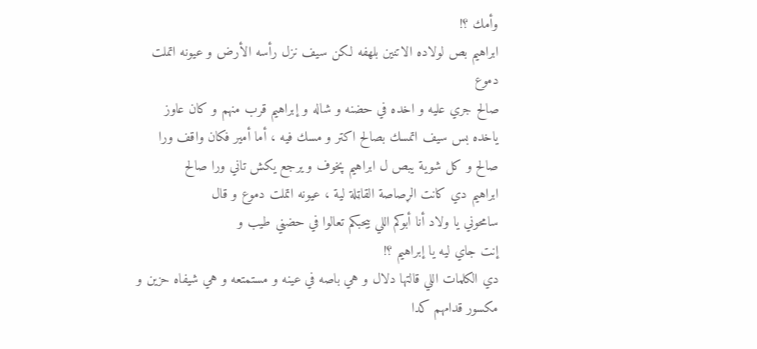وأمك ؟!
ابراهيم بص لولاده الاتنين بلهفه لكن سيف نزل رأسه الأرض و عيونه اتملت دموع
صالح جري عليه و اخده في حضنه و شاله و إبراهيم قرب منهم و كان عاوز ياخده بس سيف اتمسك بصالح اكتر و مسك فيه ، أما أمير فكان واقف ورا صالح و كل شوية يبص ل ابراهيم پخوف و يرجع يكش تاني ورا صالح
ابراهيم دي كانت الړصاصة القاټلة لية ، عيونه اتملت دموع و قال
سامحوني يا ولاد أنا أبوكم اللي بيحبكم تعالوا في حضڼي طيب و
إنت جاي ليه يا إبراهيم ؟!
دي الكلمات اللي قالتها دلال و هي باصه في عينه و مستمتعه و هي شيفاه حزين و مكسور قدامهم كدا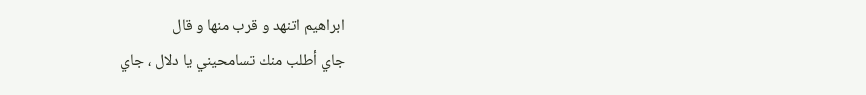ابراهيم اتنهد و قرب منها و قال
جاي أطلب منك تسامحيني يا دلال ، جاي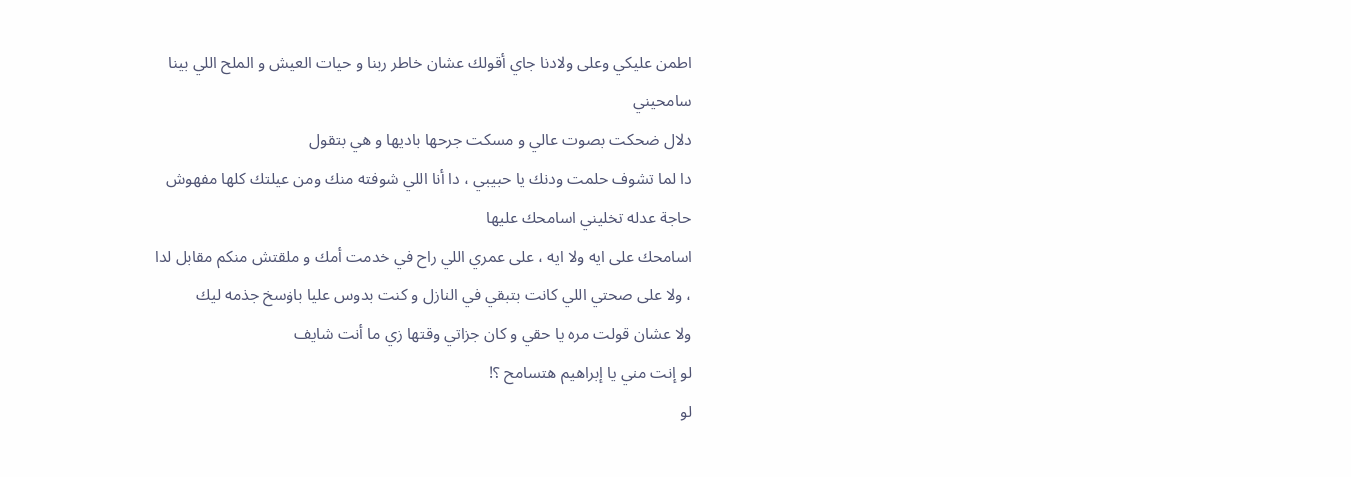اطمن عليكي وعلى ولادنا جاي أقولك عشان خاطر ربنا و حيات العيش و الملح اللي بينا سامحيني
دلال ضحكت بصوت عالي و مسكت جرحها باديها و هي بتقول
دا لما تشوف حلمت ودنك يا حبيبي ، دا أنا اللي شوفته منك ومن عيلتك كلها مفهوش حاجة عدله تخليني اسامحك عليها
اسامحك على ايه ولا ايه ، على عمري اللي راح في خدمت أمك و ملقتش منكم مقابل لدا ، ولا على صحتي اللي كانت بتبقي في النازل و كنت بدوس عليا باۏسخ جذمه ليك
ولا عشان قولت مره يا حقي و كان جزاتي وقتها زي ما أنت شايف
لو إنت مني يا إبراهيم هتسامح ؟!
لو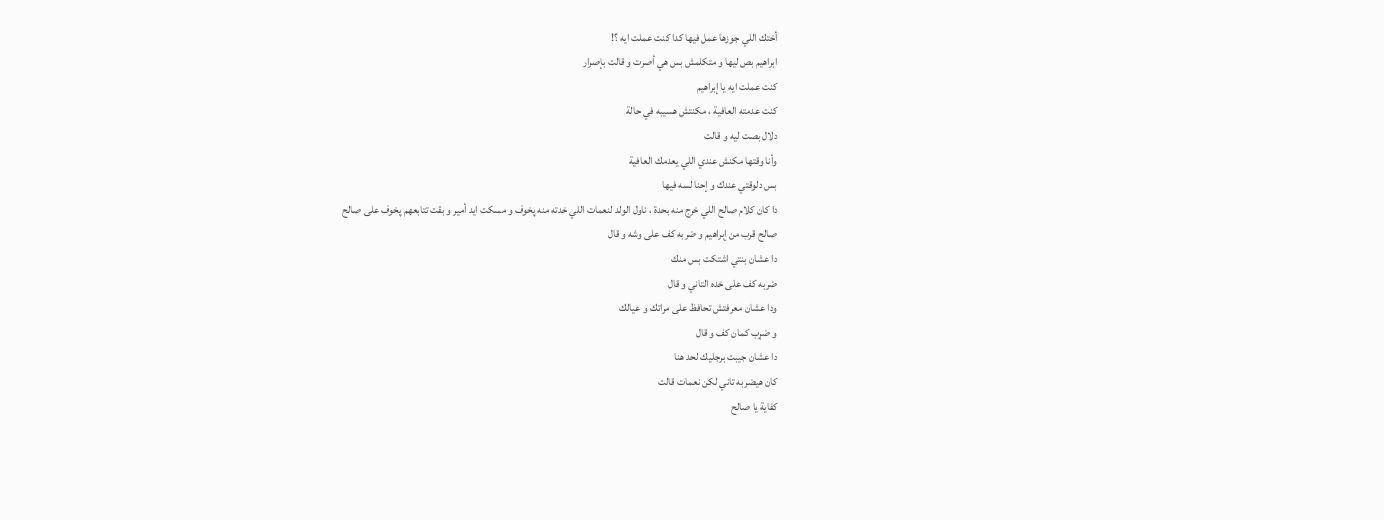أختك اللي جوزها عمل فيها كدا كنت عملت ايه ؟!
ابراهيم بص ليها و متكلمش بس هي أصرت و قالت بإصرار
كنت عملت ايه يا إبراهيم
كنت عدمته العافية ، مكنتش هسيبه في حالة
دلال بصت ليه و قالت
وأنا وقتها مكنش عندي اللي يعدمك العافية
بس دلوقتي عندك و إحنا لسه فيها
دا كان كلام صالح اللي خرج منه بحدة ، ناول الولد لنعمات اللي خدته منه پخوف و مسكت ايد أمير و بقت تتابعهم پخوف على صالح
صالح قرب من إبراهيم و ضربه كف على وشه و قال
دا عشان بنتي اشتكت بس منك
ضربه كف على خده التاني و قال
ودا عشان معرفتش تحافظ على مراتك و عيالك
و ضړب كمان كف و قال
دا عشان جيبت برجليك لحد هنا
كان هيضربه تاني لكن نعمات قالت
كفاية يا صالح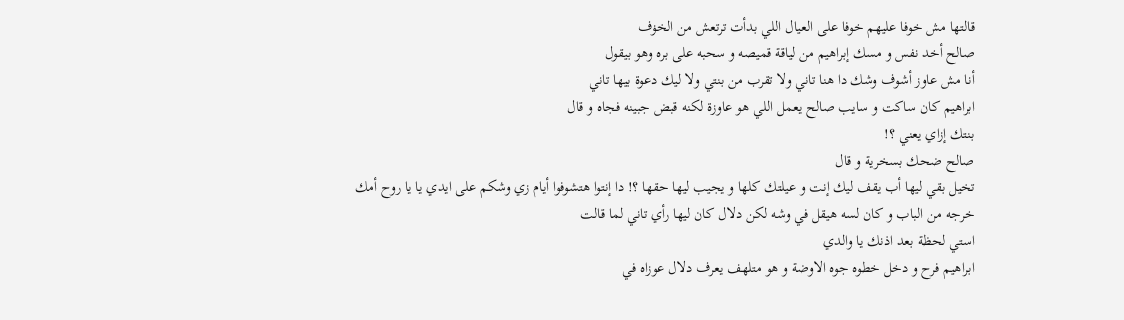قالتها مش خوفا عليهم خوفا على العيال اللي بدأت ترتعش من الخۏف
صالح أخد نفس و مسك إبراهيم من لياقة قميصه و سحبه على بره وهو بيقول
أنا مش عاوز أشوف وشك دا هنا تاني ولا تقرب من بنتي ولا ليك دعوة بيها تاني
ابراهيم كان ساكت و سايب صالح يعمل اللي هو عاوزة لكنه قبض جبينه فجاه و قال
بنتك إزاي يعني ؟!
صالح ضحك بسخرية و قال
تخيل بقي ليها أب يقف ليك إنت و عيلتك كلها و يجيب ليها حقها ؟! دا إنتوا هتشوفوا أيام زي وشكم على ايدي يا يا روح أمك
خرجه من الباب و كان لسه هيقل في وشه لكن دلال كان ليها رأي تاني لما قالت
استي لحظة بعد اذنك يا والدي
ابراهيم فرح و دخل خطوه جوه الاوضة و هو متلهف يعرف دلال عوزاه في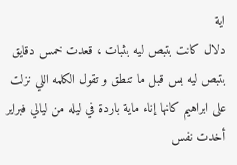اية
دلال كانت بتبص ليه بثبات ، قعدت خمس دقايق بتبص ليه بس قبل ما تنطق و تقول الكلمه اللي نزلت على ابراهيم كانها إناء ماية باردة في ليله من ليالي فبراير
أخدت نفس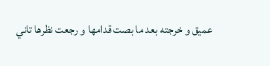عميق و خرجته بعد ما بصت قدامها و رجعت نظرها تاني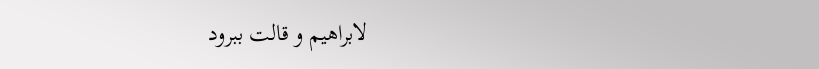لابراهيم و قالت ببرود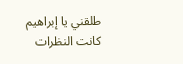طلقني يا إبراهيم
كانت النظرات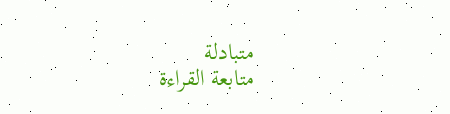متبادلة
متابعة القراءة